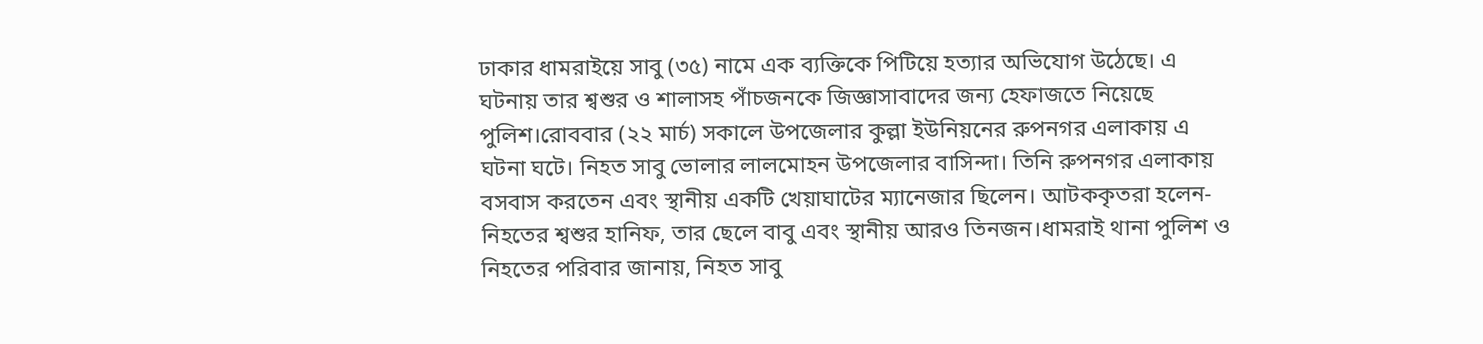ঢাকার ধামরাইয়ে সাবু (৩৫) নামে এক ব্যক্তিকে পিটিয়ে হত্যার অভিযোগ উঠেছে। এ ঘটনায় তার শ্বশুর ও শালাসহ পাঁচজনকে জিজ্ঞাসাবাদের জন্য হেফাজতে নিয়েছে পুলিশ।রোববার (২২ মার্চ) সকালে উপজেলার কুল্লা ইউনিয়নের রুপনগর এলাকায় এ ঘটনা ঘটে। নিহত সাবু ভোলার লালমোহন উপজেলার বাসিন্দা। তিনি রুপনগর এলাকায় বসবাস করতেন এবং স্থানীয় একটি খেয়াঘাটের ম্যানেজার ছিলেন। আটককৃতরা হলেন- নিহতের শ্বশুর হানিফ, তার ছেলে বাবু এবং স্থানীয় আরও তিনজন।ধামরাই থানা পুলিশ ও নিহতের পরিবার জানায়, নিহত সাবু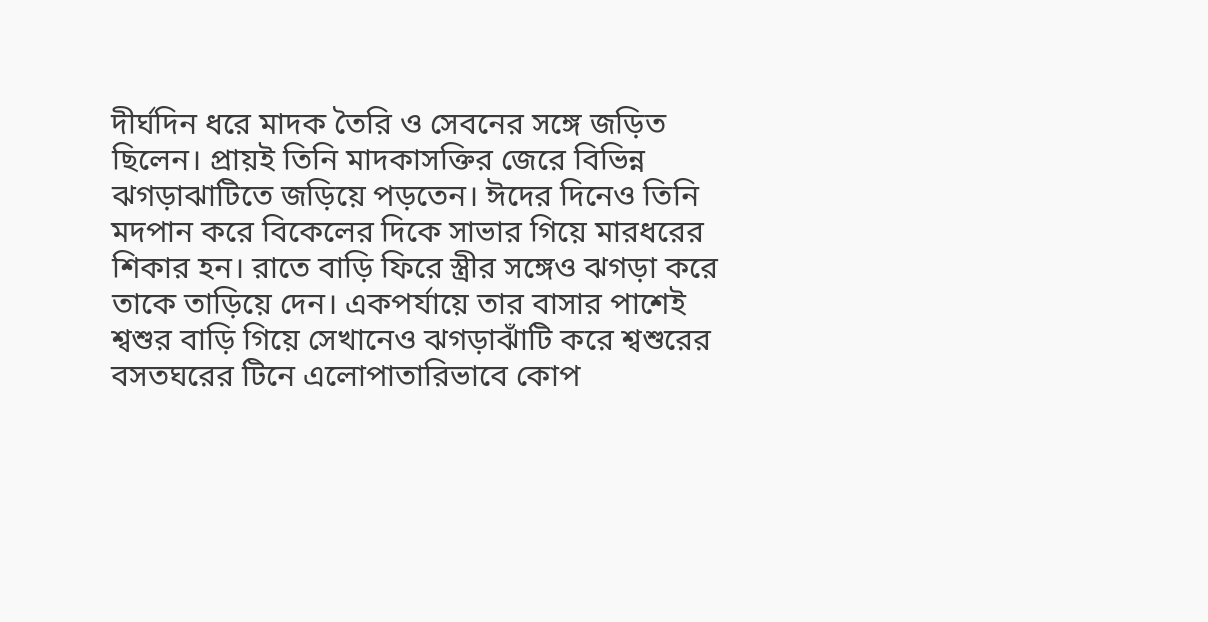দীর্ঘদিন ধরে মাদক তৈরি ও সেবনের সঙ্গে জড়িত ছিলেন। প্রায়ই তিনি মাদকাসক্তির জেরে বিভিন্ন ঝগড়াঝাটিতে জড়িয়ে পড়তেন। ঈদের দিনেও তিনি মদপান করে বিকেলের দিকে সাভার গিয়ে মারধরের শিকার হন। রাতে বাড়ি ফিরে স্ত্রীর সঙ্গেও ঝগড়া করে তাকে তাড়িয়ে দেন। একপর্যায়ে তার বাসার পাশেই শ্বশুর বাড়ি গিয়ে সেখানেও ঝগড়াঝাঁটি করে শ্বশুরের বসতঘরের টিনে এলোপাতারিভাবে কোপ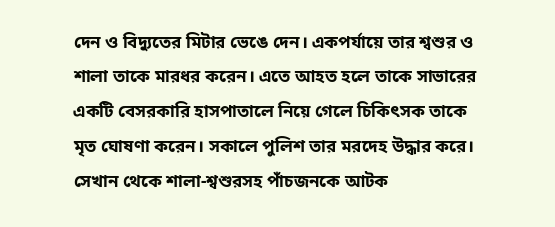দেন ও বিদ্যুতের মিটার ভেঙে দেন। একপর্যায়ে তার শ্বশুর ও শালা তাকে মারধর করেন। এতে আহত হলে তাকে সাভারের একটি বেসরকারি হাসপাতালে নিয়ে গেলে চিকিৎসক তাকে মৃত ঘোষণা করেন। সকালে পুলিশ তার মরদেহ উদ্ধার করে। সেখান থেকে শালা-শ্বশুরসহ পাঁচজনকে আটক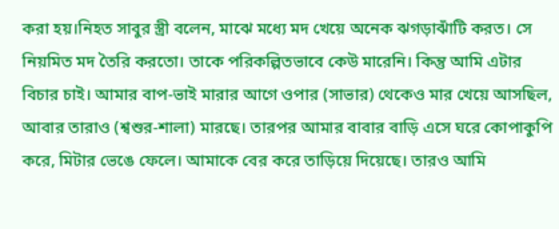করা হয়।নিহত সাবুর স্ত্রী বলেন, মাঝে মধ্যে মদ খেয়ে অনেক ঝগড়াঝাঁটি করত। সে নিয়মিত মদ তৈরি করতো। তাকে পরিকল্পিতভাবে কেউ মারেনি। কিন্তু আমি এটার বিচার চাই। আমার বাপ-ভাই মারার আগে ওপার (সাভার) থেকেও মার খেয়ে আসছিল, আবার তারাও (শ্বশুর-শালা) মারছে। তারপর আমার বাবার বাড়ি এসে ঘরে কোপাকুপি করে, মিটার ভেঙে ফেলে। আমাকে বের করে তাড়িয়ে দিয়েছে। তারও আমি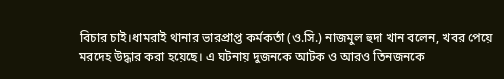বিচার চাই।ধামরাই থানার ভারপ্রাপ্ত কর্মকর্তা (ও.সি.) নাজমুল হুদা খান বলেন, খবর পেয়ে মরদেহ উদ্ধার করা হয়েছে। এ ঘটনায় দুজনকে আটক ও আরও তিনজনকে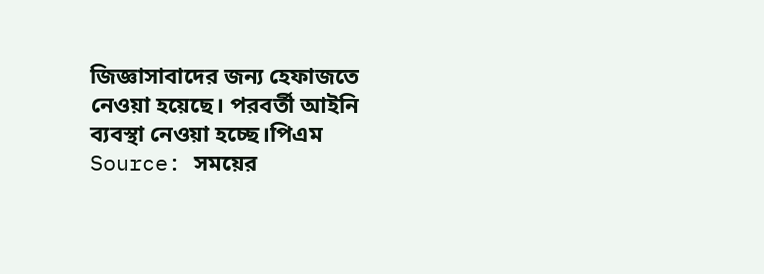জিজ্ঞাসাবাদের জন্য হেফাজতে নেওয়া হয়েছে। পরবর্তী আইনি ব্যবস্থা নেওয়া হচ্ছে।পিএম
Source: সময়ের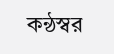কন্ঠস্বর